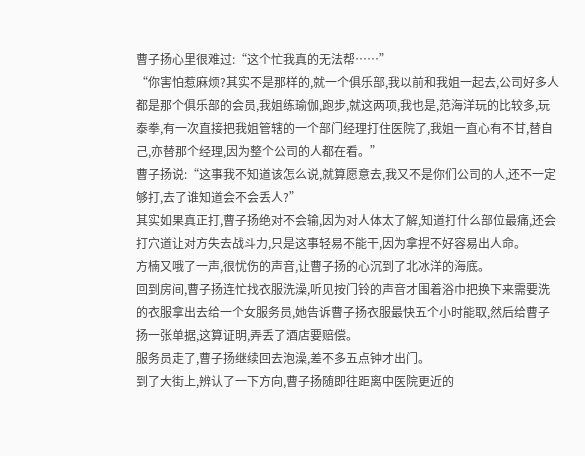曹子扬心里很难过:“这个忙我真的无法帮……”
“你害怕惹麻烦?其实不是那样的,就一个俱乐部,我以前和我姐一起去,公司好多人都是那个俱乐部的会员,我姐练瑜伽,跑步,就这两项,我也是,范海洋玩的比较多,玩泰拳,有一次直接把我姐管辖的一个部门经理打住医院了,我姐一直心有不甘,替自己,亦替那个经理,因为整个公司的人都在看。”
曹子扬说:“这事我不知道该怎么说,就算愿意去,我又不是你们公司的人,还不一定够打,去了谁知道会不会丢人?”
其实如果真正打,曹子扬绝对不会输,因为对人体太了解,知道打什么部位最痛,还会打穴道让对方失去战斗力,只是这事轻易不能干,因为拿捏不好容易出人命。
方楠又哦了一声,很忧伤的声音,让曹子扬的心沉到了北冰洋的海底。
回到房间,曹子扬连忙找衣服洗澡,听见按门铃的声音才围着浴巾把换下来需要洗的衣服拿出去给一个女服务员,她告诉曹子扬衣服最快五个小时能取,然后给曹子扬一张单据,这算证明,弄丢了酒店要赔偿。
服务员走了,曹子扬继续回去泡澡,差不多五点钟才出门。
到了大街上,辨认了一下方向,曹子扬随即往距离中医院更近的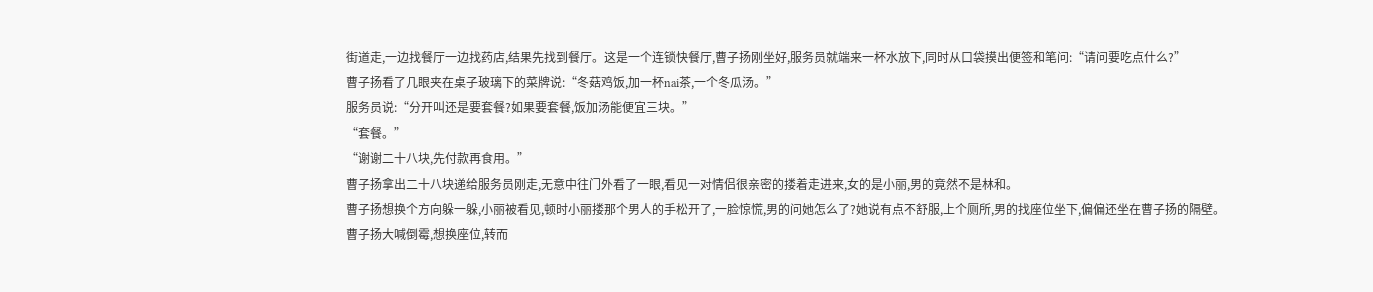街道走,一边找餐厅一边找药店,结果先找到餐厅。这是一个连锁快餐厅,曹子扬刚坐好,服务员就端来一杯水放下,同时从口袋摸出便签和笔问:“请问要吃点什么?”
曹子扬看了几眼夹在桌子玻璃下的菜牌说:“冬菇鸡饭,加一杯nai茶,一个冬瓜汤。”
服务员说:“分开叫还是要套餐?如果要套餐,饭加汤能便宜三块。”
“套餐。”
“谢谢二十八块,先付款再食用。”
曹子扬拿出二十八块递给服务员刚走,无意中往门外看了一眼,看见一对情侣很亲密的搂着走进来,女的是小丽,男的竟然不是林和。
曹子扬想换个方向躲一躲,小丽被看见,顿时小丽搂那个男人的手松开了,一脸惊慌,男的问她怎么了?她说有点不舒服,上个厕所,男的找座位坐下,偏偏还坐在曹子扬的隔壁。
曹子扬大喊倒霉,想换座位,转而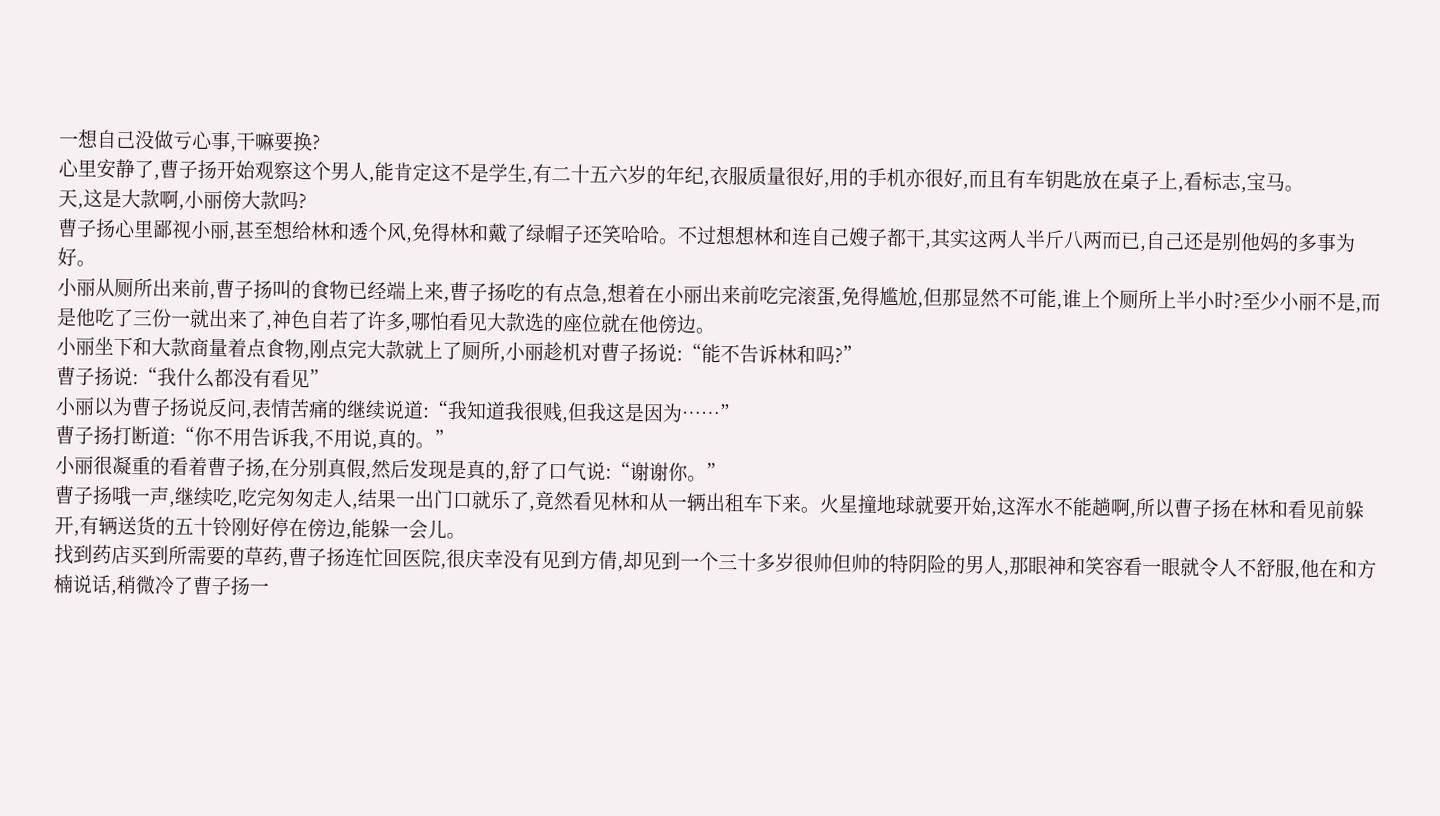一想自己没做亏心事,干嘛要换?
心里安静了,曹子扬开始观察这个男人,能肯定这不是学生,有二十五六岁的年纪,衣服质量很好,用的手机亦很好,而且有车钥匙放在桌子上,看标志,宝马。
天,这是大款啊,小丽傍大款吗?
曹子扬心里鄙视小丽,甚至想给林和透个风,免得林和戴了绿帽子还笑哈哈。不过想想林和连自己嫂子都干,其实这两人半斤八两而已,自己还是别他妈的多事为好。
小丽从厕所出来前,曹子扬叫的食物已经端上来,曹子扬吃的有点急,想着在小丽出来前吃完滚蛋,免得尴尬,但那显然不可能,谁上个厕所上半小时?至少小丽不是,而是他吃了三份一就出来了,神色自若了许多,哪怕看见大款选的座位就在他傍边。
小丽坐下和大款商量着点食物,刚点完大款就上了厕所,小丽趁机对曹子扬说:“能不告诉林和吗?”
曹子扬说:“我什么都没有看见”
小丽以为曹子扬说反问,表情苦痛的继续说道:“我知道我很贱,但我这是因为……”
曹子扬打断道:“你不用告诉我,不用说,真的。”
小丽很凝重的看着曹子扬,在分别真假,然后发现是真的,舒了口气说:“谢谢你。”
曹子扬哦一声,继续吃,吃完匆匆走人,结果一出门口就乐了,竟然看见林和从一辆出租车下来。火星撞地球就要开始,这浑水不能趟啊,所以曹子扬在林和看见前躲开,有辆送货的五十铃刚好停在傍边,能躲一会儿。
找到药店买到所需要的草药,曹子扬连忙回医院,很庆幸没有见到方倩,却见到一个三十多岁很帅但帅的特阴险的男人,那眼神和笑容看一眼就令人不舒服,他在和方楠说话,稍微冷了曹子扬一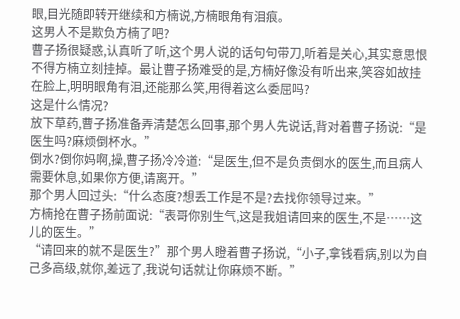眼,目光随即转开继续和方楠说,方楠眼角有泪痕。
这男人不是欺负方楠了吧?
曹子扬很疑惑,认真听了听,这个男人说的话句句带刀,听着是关心,其实意思恨不得方楠立刻挂掉。最让曹子扬难受的是,方楠好像没有听出来,笑容如故挂在脸上,明明眼角有泪,还能那么笑,用得着这么委屈吗?
这是什么情况?
放下草药,曹子扬准备弄清楚怎么回事,那个男人先说话,背对着曹子扬说:“是医生吗?麻烦倒杯水。”
倒水?倒你妈啊,操,曹子扬冷冷道:“是医生,但不是负责倒水的医生,而且病人需要休息,如果你方便,请离开。”
那个男人回过头:“什么态度?想丢工作是不是?去找你领导过来。”
方楠抢在曹子扬前面说:“表哥你别生气,这是我姐请回来的医生,不是……这儿的医生。”
“请回来的就不是医生?”那个男人瞪着曹子扬说,“小子,拿钱看病,别以为自己多高级,就你,差远了,我说句话就让你麻烦不断。”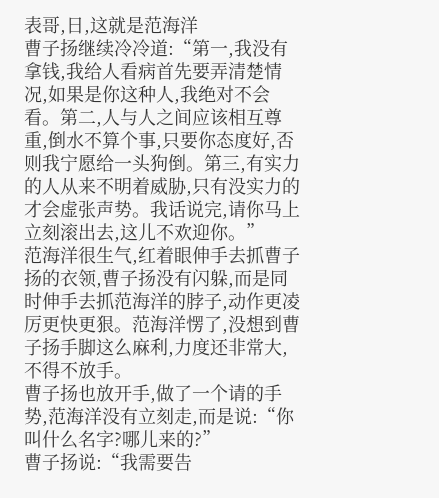表哥,日,这就是范海洋
曹子扬继续冷冷道:“第一,我没有拿钱,我给人看病首先要弄清楚情况,如果是你这种人,我绝对不会看。第二,人与人之间应该相互尊重,倒水不算个事,只要你态度好,否则我宁愿给一头狗倒。第三,有实力的人从来不明着威胁,只有没实力的才会虚张声势。我话说完,请你马上立刻滚出去,这儿不欢迎你。”
范海洋很生气,红着眼伸手去抓曹子扬的衣领,曹子扬没有闪躲,而是同时伸手去抓范海洋的脖子,动作更凌厉更快更狠。范海洋愣了,没想到曹子扬手脚这么麻利,力度还非常大,不得不放手。
曹子扬也放开手,做了一个请的手势,范海洋没有立刻走,而是说:“你叫什么名字?哪儿来的?”
曹子扬说:“我需要告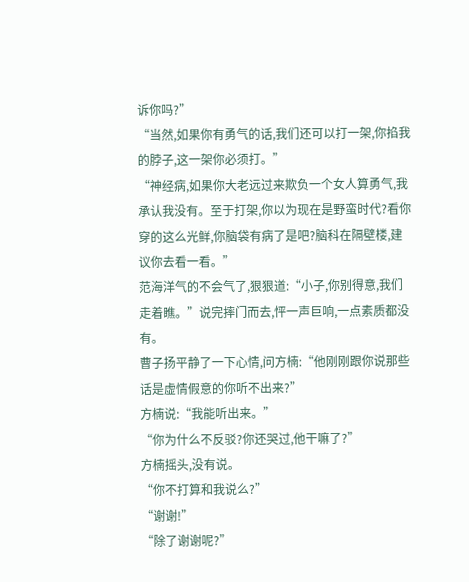诉你吗?”
“当然,如果你有勇气的话,我们还可以打一架,你掐我的脖子,这一架你必须打。”
“神经病,如果你大老远过来欺负一个女人算勇气,我承认我没有。至于打架,你以为现在是野蛮时代?看你穿的这么光鲜,你脑袋有病了是吧?脑科在隔壁楼,建议你去看一看。”
范海洋气的不会气了,狠狠道:“小子,你别得意,我们走着瞧。”说完摔门而去,怦一声巨响,一点素质都没有。
曹子扬平静了一下心情,问方楠:“他刚刚跟你说那些话是虚情假意的你听不出来?”
方楠说:“我能听出来。”
“你为什么不反驳?你还哭过,他干嘛了?”
方楠摇头,没有说。
“你不打算和我说么?”
“谢谢!”
“除了谢谢呢?”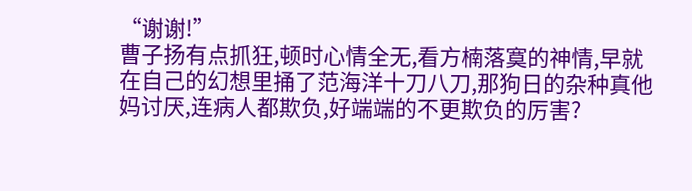“谢谢!”
曹子扬有点抓狂,顿时心情全无,看方楠落寞的神情,早就在自己的幻想里捅了范海洋十刀八刀,那狗日的杂种真他妈讨厌,连病人都欺负,好端端的不更欺负的厉害?